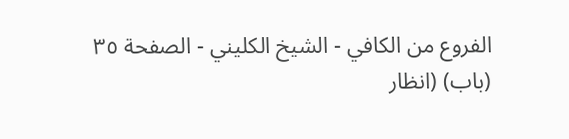الفروع من الكافي - الشيخ الكليني - الصفحة ٣٥
(باب) (انظار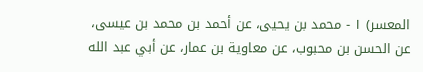المعسر) ١ - محمد بن يحيى، عن أحمد بن محمد بن عيسى، عن الحسن بن محبوب، عن معاوية بن عمار، عن أبي عبد الله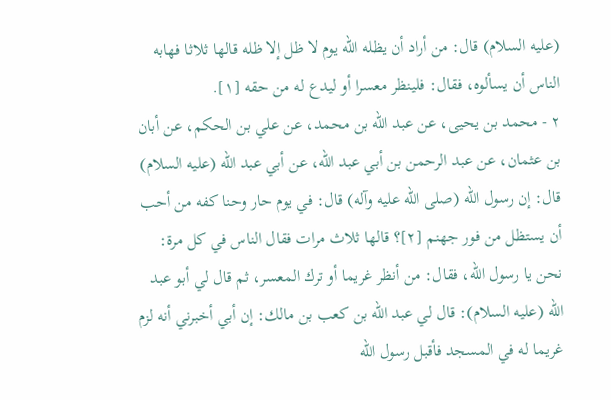(عليه السلام) قال: من أراد أن يظله الله يوم لا ظل إلا ظله قالها ثلاثا فهابه الناس أن يسألوه، فقال: فلينظر معسرا أو ليدع له من حقه [١].
٢ - محمد بن يحيى، عن عبد الله بن محمد، عن علي بن الحكم، عن أبان بن عثمان، عن عبد الرحمن بن أبي عبد الله، عن أبي عبد الله (عليه السلام) قال: إن رسول الله (صلى الله عليه وآله) قال: في يوم حار وحنا كفه من أحب أن يستظل من فور جهنم [٢]؟ قالها ثلاث مرات فقال الناس في كل مرة: نحن يا رسول الله، فقال: من أنظر غريما أو ترك المعسر، ثم قال لي أبو عبد الله (عليه السلام): قال لي عبد الله بن كعب بن مالك: إن أبي أخبرني أنه لزم غريما له في المسجد فأقبل رسول الله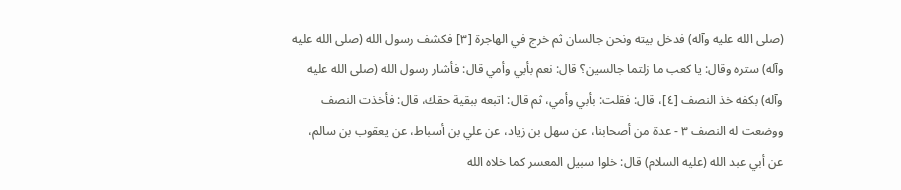(صلى الله عليه وآله) فدخل بيته ونحن جالسان ثم خرج في الهاجرة [٣] فكشف رسول الله (صلى الله عليه وآله) ستره وقال: يا كعب ما زلتما جالسين؟ قال: نعم بأبي وأمي قال: فأشار رسول الله (صلى الله عليه وآله) بكفه خذ النصف [٤]، قال: فقلت: بأبي وأمي، ثم قال: اتبعه ببقية حقك، قال: فأخذت النصف ووضعت له النصف ٣ - عدة من أصحابنا، عن سهل بن زياد، عن علي بن أسباط، عن يعقوب بن سالم، عن أبي عبد الله (عليه السلام) قال: خلوا سبيل المعسر كما خلاه الله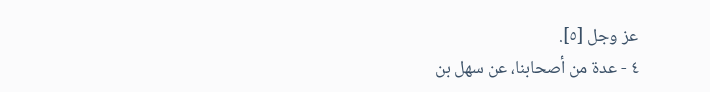عز وجل [٥].
٤ - عدة من أصحابنا، عن سهل بن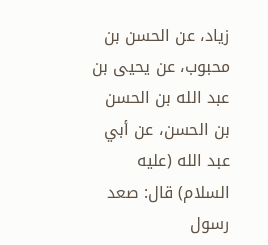زياد، عن الحسن بن محبوب، عن يحيى بن عبد الله بن الحسن بن الحسن، عن أبي عبد الله (عليه السلام) قال: صعد رسول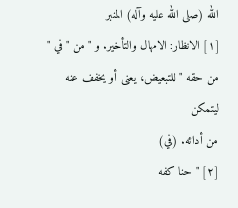الله (صلى الله عليه وآله) المنبر
[١] الانظار: الامهال والتأخير. و " من " في " من حقه " للتبعيض، يعنى أو يخفف عنه ليتمكن
من أدائه. (في)
[٢] " حنا كفه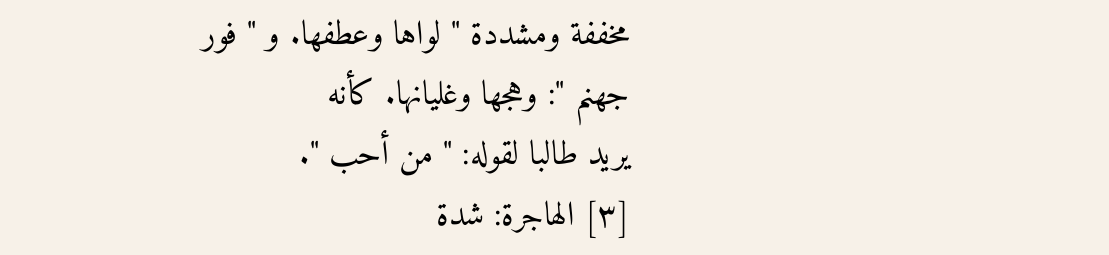مخففة ومشددة " لواها وعطفها. و " فور جهنم ": وهجها وغليانها. كأنه
يريد طالبا لقوله: " من أحب ".
[٣] الهاجرة: شدة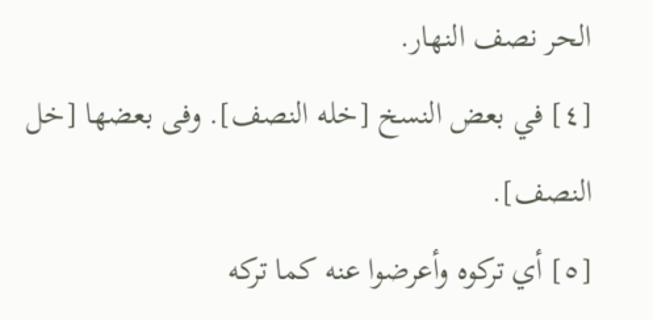الحر نصف النهار.
[٤] في بعض النسخ [خله النصف]. وفى بعضها [خل النصف].
[٥] أي تركوه وأعرضوا عنه كما تركه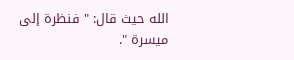الله حيث قال: " فنظرة إلى ميسرة ".